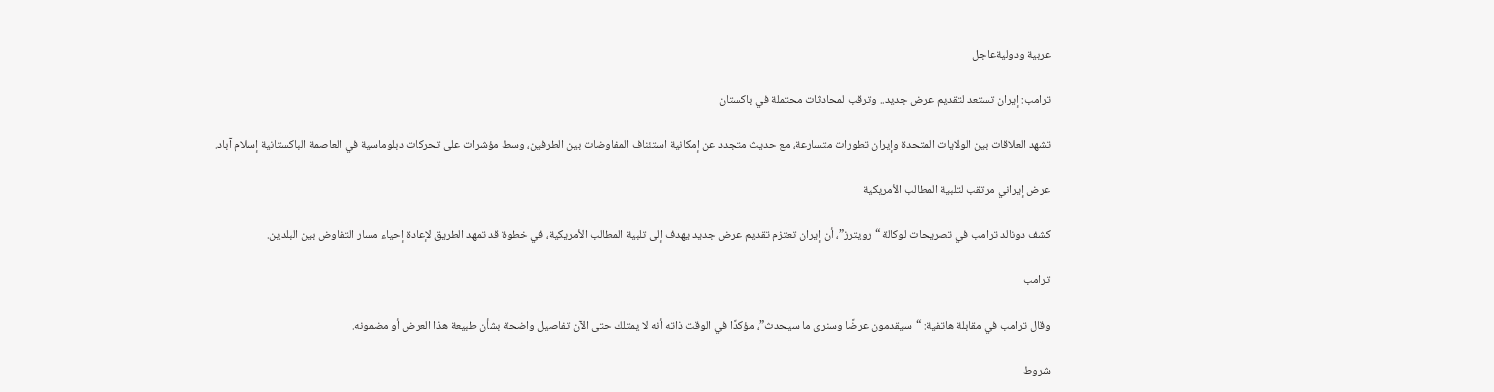عربية ودوليةعاجل

ترامب: إيران تستعد لتقديم عرض جديد.. وترقب لمحادثات محتملة في باكستان

تشهد العلاقات بين الولايات المتحدة وإيران تطورات متسارعة، مع حديث متجدد عن إمكانية استئناف المفاوضات بين الطرفين، وسط مؤشرات على تحركات دبلوماسية في العاصمة الباكستانية إسلام آباد.

عرض إيراني مرتقب لتلبية المطالب الأمريكية

كشف دونالد ترامب في تصريحات لوكالة “رويترز”، أن إيران تعتزم تقديم عرض جديد يهدف إلى تلبية المطالب الأمريكية، في خطوة قد تمهد الطريق لإعادة إحياء مسار التفاوض بين البلدين.

ترامب

وقال ترامب في مقابلة هاتفية: “سيقدمون عرضًا وسنرى ما سيحدث”، مؤكدًا في الوقت ذاته أنه لا يمتلك حتى الآن تفاصيل واضحة بشأن طبيعة هذا العرض أو مضمونه.

شروط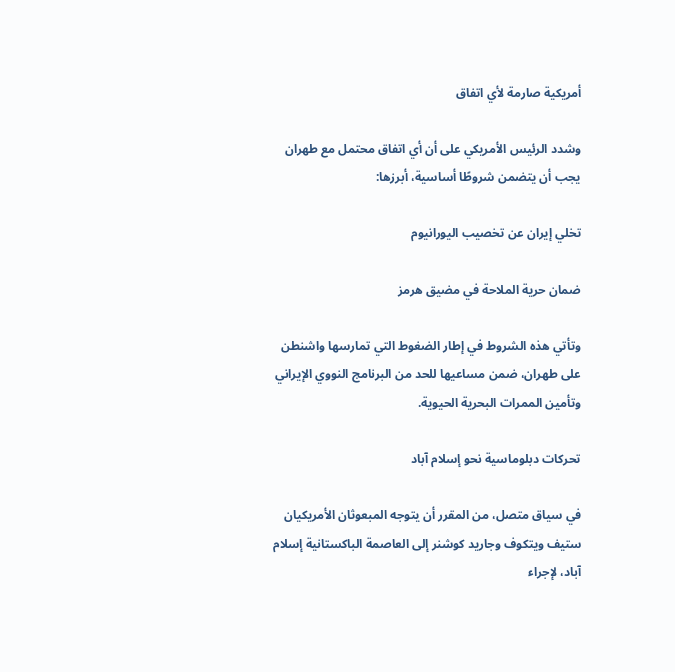أمريكية صارمة لأي اتفاق

وشدد الرئيس الأمريكي على أن أي اتفاق محتمل مع طهران يجب أن يتضمن شروطًا أساسية، أبرزها:

تخلي إيران عن تخصيب اليورانيوم

ضمان حرية الملاحة في مضيق هرمز

وتأتي هذه الشروط في إطار الضغوط التي تمارسها واشنطن على طهران، ضمن مساعيها للحد من البرنامج النووي الإيراني وتأمين الممرات البحرية الحيوية.

تحركات دبلوماسية نحو إسلام آباد

في سياق متصل، من المقرر أن يتوجه المبعوثان الأمريكيان ستيف ويتكوف وجاريد كوشنر إلى العاصمة الباكستانية إسلام آباد، لإجراء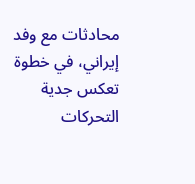محادثات مع وفد إيراني، في خطوة تعكس جدية التحركات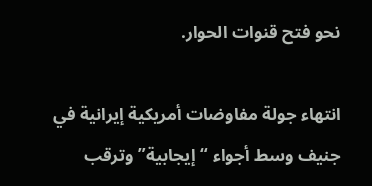نحو فتح قنوات الحوار.

انتهاء جولة مفاوضات أمريكية إيرانية في جنيف وسط أجواء “إيجابية” وترقب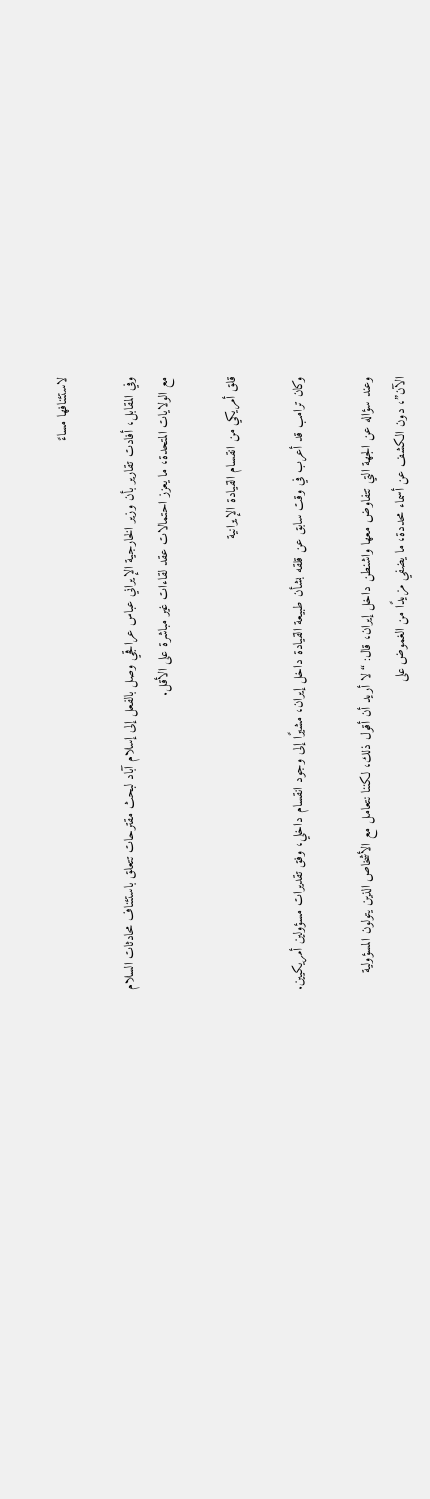لاستئنافها مساءً

وفي المقابل، أفادت تقارير بأن وزير الخارجية الإيراني عباس عراقجي وصل بالفعل إلى إسلام آباد لبحث مقترحات تتعلق باستئناف محادثات السلام مع الولايات المتحدة، ما يعزز احتمالات عقد لقاءات غير مباشرة على الأقل.

قلق أمريكي من انقسام القيادة الإيرانية

وكان ترامب قد أعرب في وقت سابق عن قلقه بشأن طبيعة القيادة داخل إيران، مشيرًا إلى وجود انقسام داخلي، وفق تقديرات مسؤولين أمريكيين.

وعند سؤاله عن الجهة التي تتفاوض معها واشنطن داخل إيران، قال: “لا أريد أن أقول ذلك، لكننا نتعامل مع الأشخاص الذين يتولون المسؤولية الآن”، دون الكشف عن أسماء محددة، ما يضفي مزيدًا من الغموض على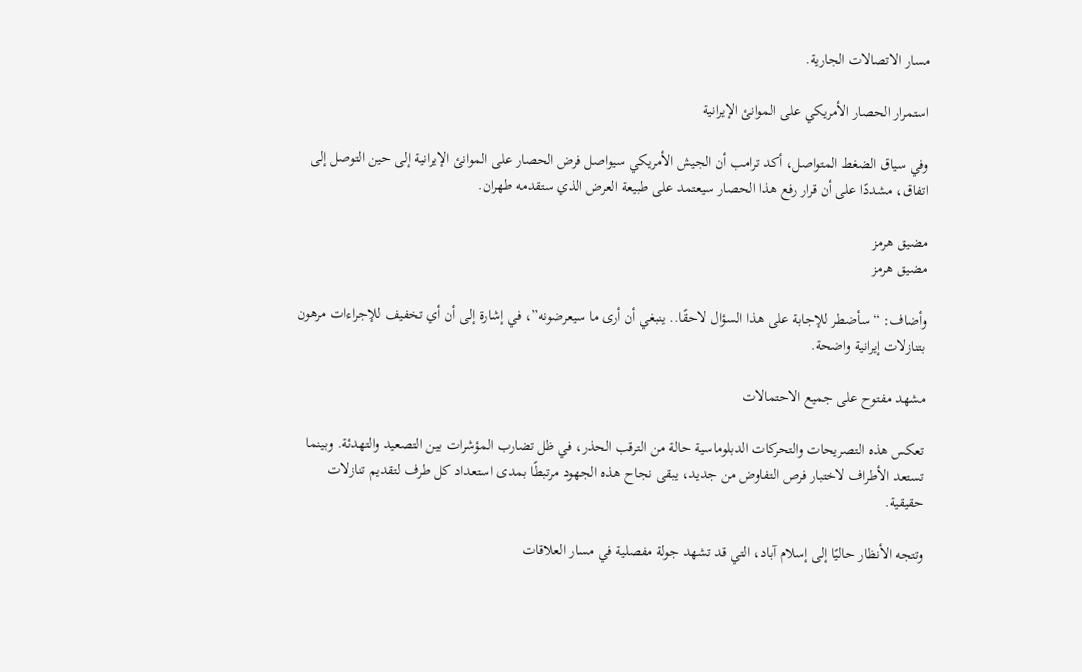مسار الاتصالات الجارية.

استمرار الحصار الأمريكي على الموانئ الإيرانية

وفي سياق الضغط المتواصل، أكد ترامب أن الجيش الأمريكي سيواصل فرض الحصار على الموانئ الإيرانية إلى حين التوصل إلى اتفاق، مشددًا على أن قرار رفع هذا الحصار سيعتمد على طبيعة العرض الذي ستقدمه طهران.

مضيق هرمز
مضيق هرمز

وأضاف: “سأضطر للإجابة على هذا السؤال لاحقًا.. ينبغي أن أرى ما سيعرضونه”، في إشارة إلى أن أي تخفيف للإجراءات مرهون بتنازلات إيرانية واضحة.

مشهد مفتوح على جميع الاحتمالات

تعكس هذه التصريحات والتحركات الدبلوماسية حالة من الترقب الحذر، في ظل تضارب المؤشرات بين التصعيد والتهدئة. وبينما تستعد الأطراف لاختبار فرص التفاوض من جديد، يبقى نجاح هذه الجهود مرتبطًا بمدى استعداد كل طرف لتقديم تنازلات حقيقية.

وتتجه الأنظار حاليًا إلى إسلام آباد، التي قد تشهد جولة مفصلية في مسار العلاقات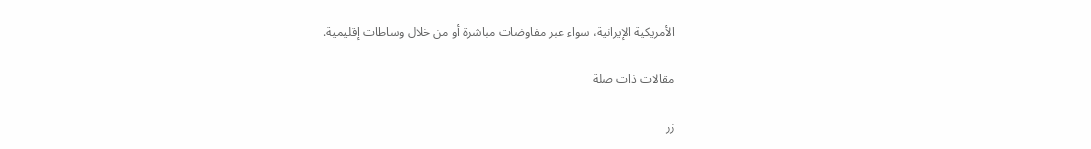الأمريكية الإيرانية، سواء عبر مفاوضات مباشرة أو من خلال وساطات إقليمية.

مقالات ذات صلة

زر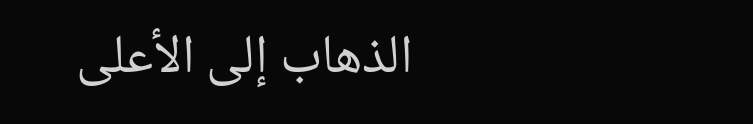الذهاب إلى الأعلى